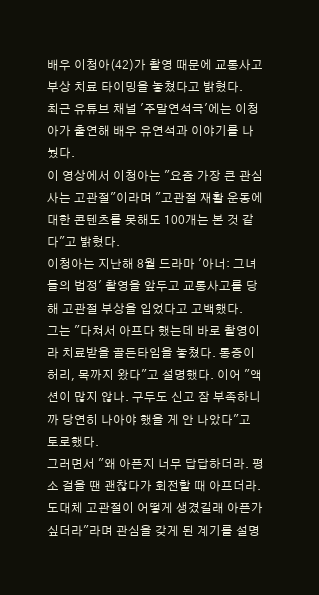배우 이청아(42)가 촬영 때문에 교통사고 부상 치료 타이밍을 놓쳤다고 밝혔다.
최근 유튜브 채널 '주말연석극'에는 이청아가 출연해 배우 유연석과 이야기를 나눴다.
이 영상에서 이청아는 "요즘 가장 큰 관심사는 고관절"이라며 "고관절 재활 운동에 대한 콘텐츠를 못해도 100개는 본 것 같다"고 밝혔다.
이청아는 지난해 8월 드라마 '아너: 그녀들의 법정' 촬영을 앞두고 교통사고를 당해 고관절 부상을 입었다고 고백했다.
그는 "다쳐서 아프다 했는데 바로 촬영이라 치료받을 골든타임을 놓쳤다. 통증이 허리, 목까지 왔다"고 설명했다. 이어 "액션이 많지 않나. 구두도 신고 잠 부족하니까 당연히 나아야 했을 게 안 나았다"고 토로했다.
그러면서 "왜 아픈지 너무 답답하더라. 평소 걸을 땐 괜찮다가 회전할 때 아프더라. 도대체 고관절이 어떻게 생겼길래 아픈가 싶더라"라며 관심을 갖게 된 계기를 설명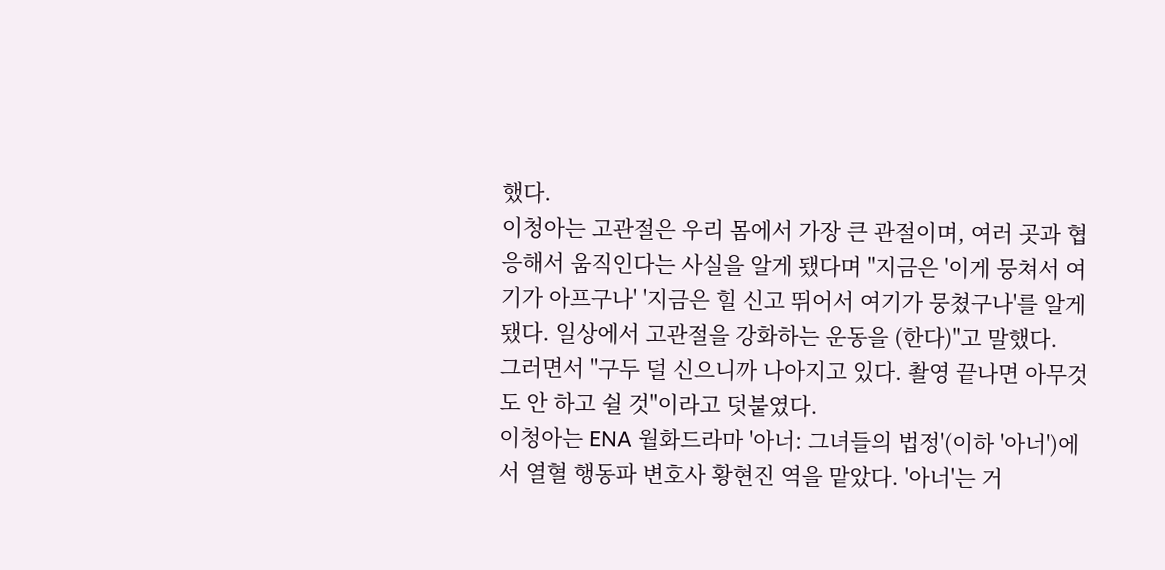했다.
이청아는 고관절은 우리 몸에서 가장 큰 관절이며, 여러 곳과 협응해서 움직인다는 사실을 알게 됐다며 "지금은 '이게 뭉쳐서 여기가 아프구나' '지금은 힐 신고 뛰어서 여기가 뭉쳤구나'를 알게 됐다. 일상에서 고관절을 강화하는 운동을 (한다)"고 말했다.
그러면서 "구두 덜 신으니까 나아지고 있다. 촬영 끝나면 아무것도 안 하고 쉴 것"이라고 덧붙였다.
이청아는 ENA 월화드라마 '아너: 그녀들의 법정'(이하 '아너')에서 열혈 행동파 변호사 황현진 역을 맡았다. '아너'는 거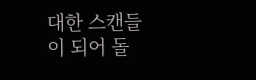대한 스캔들이 되어 돌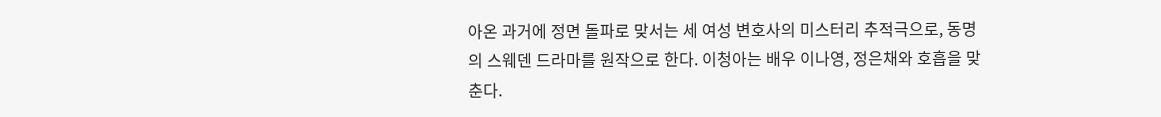아온 과거에 정면 돌파로 맞서는 세 여성 변호사의 미스터리 추적극으로, 동명의 스웨덴 드라마를 원작으로 한다. 이청아는 배우 이나영, 정은채와 호흡을 맞춘다.